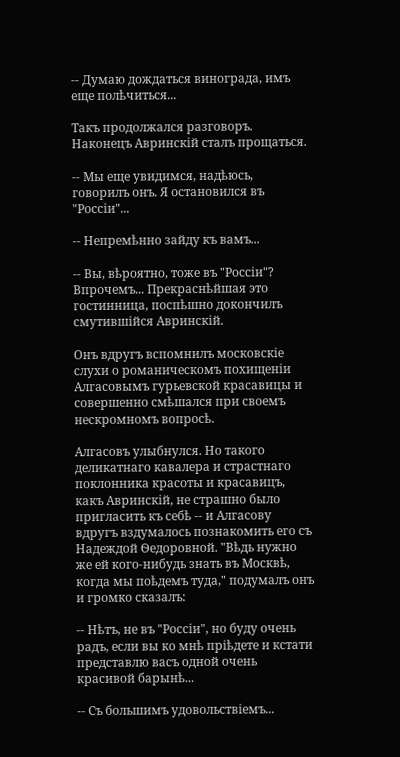-- Думаю дождаться винограда, имъ еще полѣчиться...

Такъ продолжался разговоръ. Наконецъ Авринскій сталъ прощаться.

-- Мы еще увидимся, надѣюсь, говорилъ онъ. Я остановился въ "Россіи"...

-- Непремѣнно зайду къ вамъ...

-- Вы, вѣроятно, тоже въ "Россіи"? Впрочемъ... Прекраснѣйшая это гостинница, поспѣшно докончилъ смутившійся Авринскій.

Онъ вдругъ вспомнилъ московскіе слухи о романическомъ похищеніи Алгасовымъ гурьевской красавицы и совершенно смѣшался при своемъ нескромномъ вопросѣ.

Алгасовъ улыбнулся. Но такого деликатнаго кавалера и страстнаго поклонника красоты и красавицъ, какъ Авринскій, не страшно было пригласить къ себѣ -- и Алгасову вдругъ вздумалось познакомить его съ Надеждой Ѳедоровной. "Вѣдь нужно же ей кого-нибудь знать въ Москвѣ, когда мы поѣдемъ туда," подумалъ онъ и громко сказалъ:

-- Нѣтъ, не въ "Россіи", но буду очень радъ, если вы ко мнѣ пріѣдете и кстати представлю васъ одной очень красивой барынѣ...

-- Съ большимъ удовольствіемъ...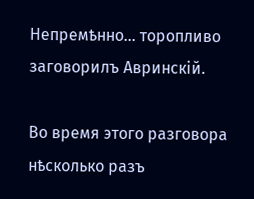Непремѣнно... торопливо заговорилъ Авринскій.

Во время этого разговора нѣсколько разъ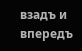взадъ и впередъ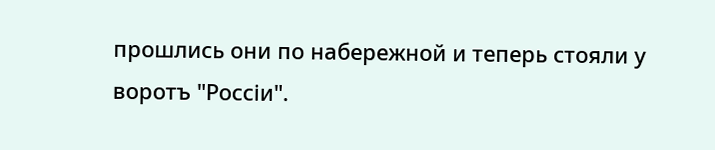прошлись они по набережной и теперь стояли у воротъ "Россіи".